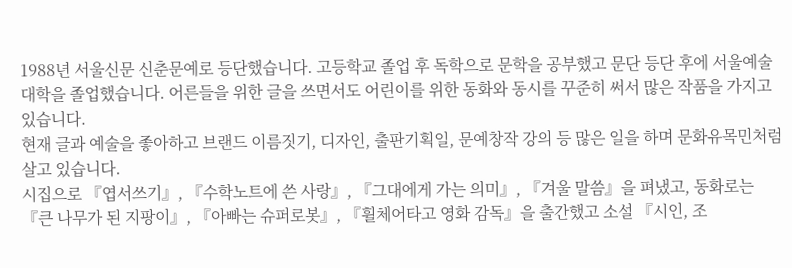1988년 서울신문 신춘문예로 등단했습니다. 고등학교 졸업 후 독학으로 문학을 공부했고 문단 등단 후에 서울예술대학을 졸업했습니다. 어른들을 위한 글을 쓰면서도 어린이를 위한 동화와 동시를 꾸준히 써서 많은 작품을 가지고 있습니다.
현재 글과 예술을 좋아하고 브랜드 이름짓기, 디자인, 출판기획일, 문예창작 강의 등 많은 일을 하며 문화유목민처럼 살고 있습니다.
시집으로 『엽서쓰기』, 『수학노트에 쓴 사랑』, 『그대에게 가는 의미』, 『겨울 말씀』을 펴냈고, 동화로는 『큰 나무가 된 지팡이』, 『아빠는 슈퍼로봇』, 『휠체어타고 영화 감독』을 출간했고 소설 『시인, 조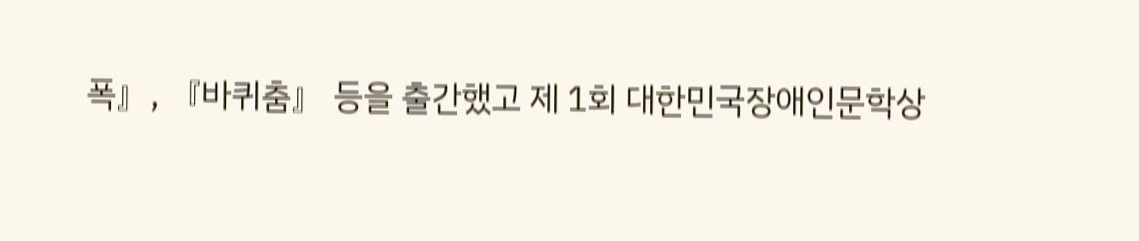폭』, 『바퀴춤』 등을 출간했고 제 1회 대한민국장애인문학상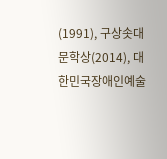(1991), 구상솟대문학상(2014), 대한민국장애인예술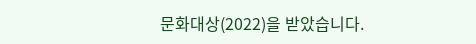문화대상(2022)을 받았습니다.